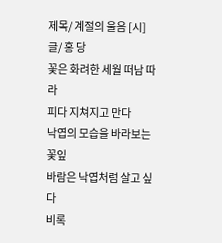제목/ 계절의 울음 [시]
글/ 홍 당
꽃은 화려한 세월 떠남 따라
피다 지쳐지고 만다
낙엽의 모습을 바라보는 꽃잎
바람은 낙엽처럼 살고 싶다
비록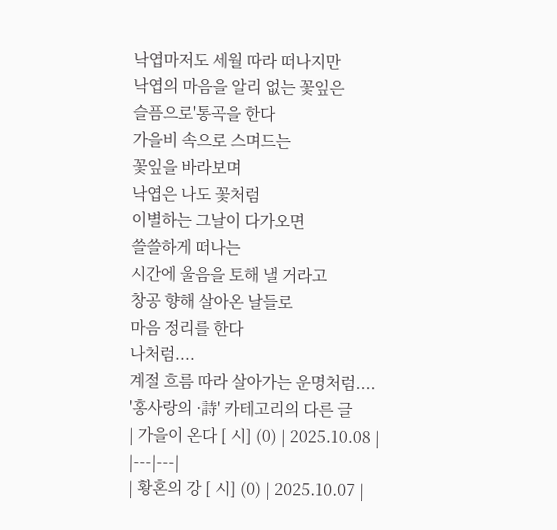낙엽마저도 세월 따라 떠나지만
낙엽의 마음을 알리 없는 꽃잎은
슬픔으로'통곡을 한다
가을비 속으로 스며드는
꽃잎을 바라보며
낙엽은 나도 꽃처럼
이별하는 그날이 다가오면
쓸쓸하게 떠나는
시간에 울음을 토해 낼 거라고
창공 향해 살아온 날들로
마음 정리를 한다
나처럼....
계절 흐름 따라 살아가는 운명처럼....
'홍사랑의 ·詩' 카테고리의 다른 글
| 가을이 온다 [ 시] (0) | 2025.10.08 |
|---|---|
| 황혼의 강 [ 시] (0) | 2025.10.07 |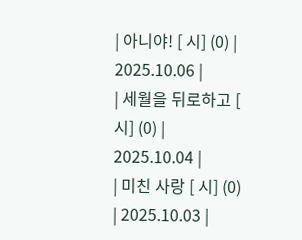| 아니야! [ 시] (0) | 2025.10.06 |
| 세월을 뒤로하고 [ 시] (0) | 2025.10.04 |
| 미친 사랑 [ 시] (0) | 2025.10.03 |